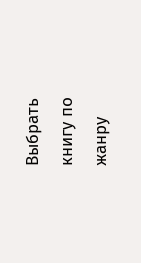Выбрать книгу по жанру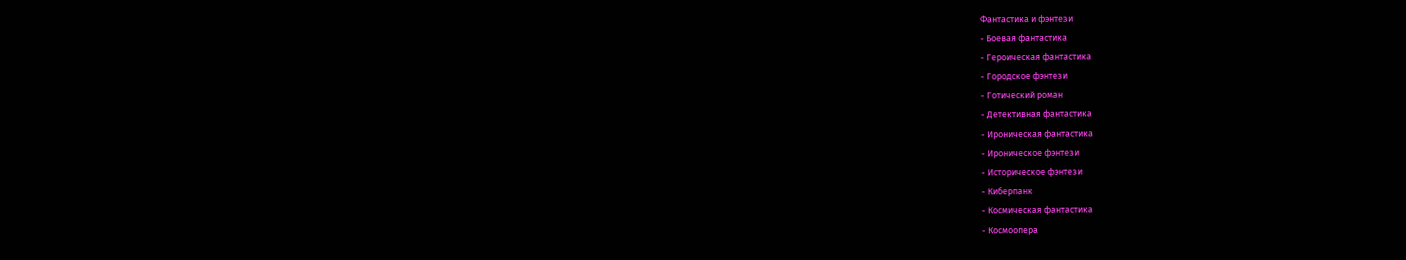Фантастика и фэнтези
- Боевая фантастика
- Героическая фантастика
- Городское фэнтези
- Готический роман
- Детективная фантастика
- Ироническая фантастика
- Ироническое фэнтези
- Историческое фэнтези
- Киберпанк
- Космическая фантастика
- Космоопера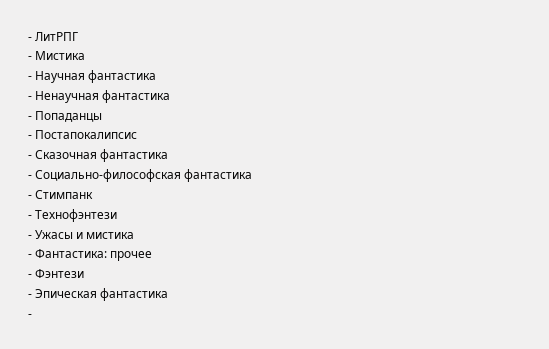- ЛитРПГ
- Мистика
- Научная фантастика
- Ненаучная фантастика
- Попаданцы
- Постапокалипсис
- Сказочная фантастика
- Социально-философская фантастика
- Стимпанк
- Технофэнтези
- Ужасы и мистика
- Фантастика: прочее
- Фэнтези
- Эпическая фантастика
-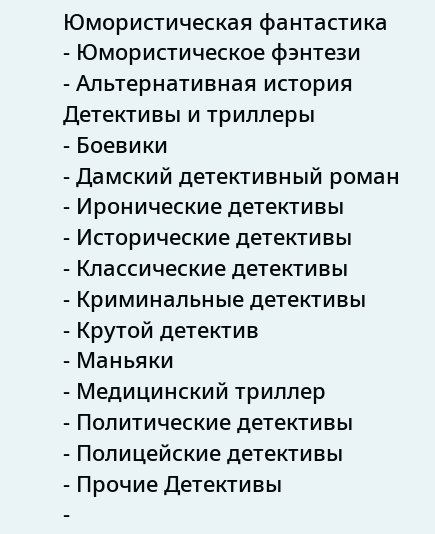Юмористическая фантастика
- Юмористическое фэнтези
- Альтернативная история
Детективы и триллеры
- Боевики
- Дамский детективный роман
- Иронические детективы
- Исторические детективы
- Классические детективы
- Криминальные детективы
- Крутой детектив
- Маньяки
- Медицинский триллер
- Политические детективы
- Полицейские детективы
- Прочие Детективы
-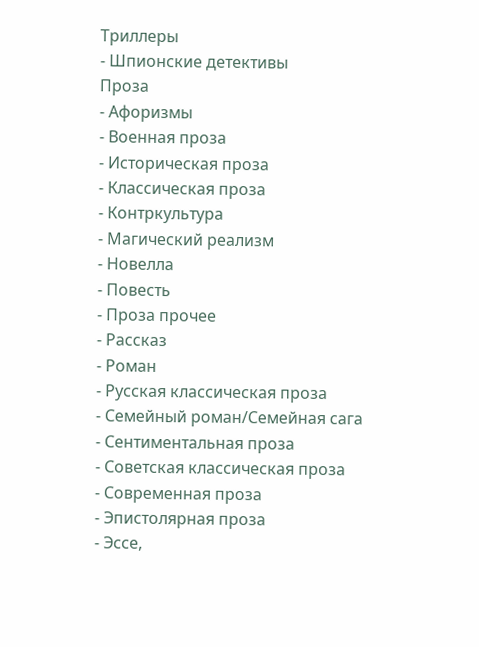Триллеры
- Шпионские детективы
Проза
- Афоризмы
- Военная проза
- Историческая проза
- Классическая проза
- Контркультура
- Магический реализм
- Новелла
- Повесть
- Проза прочее
- Рассказ
- Роман
- Русская классическая проза
- Семейный роман/Семейная сага
- Сентиментальная проза
- Советская классическая проза
- Современная проза
- Эпистолярная проза
- Эссе,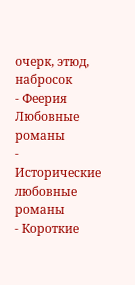очерк, этюд, набросок
- Феерия
Любовные романы
- Исторические любовные романы
- Короткие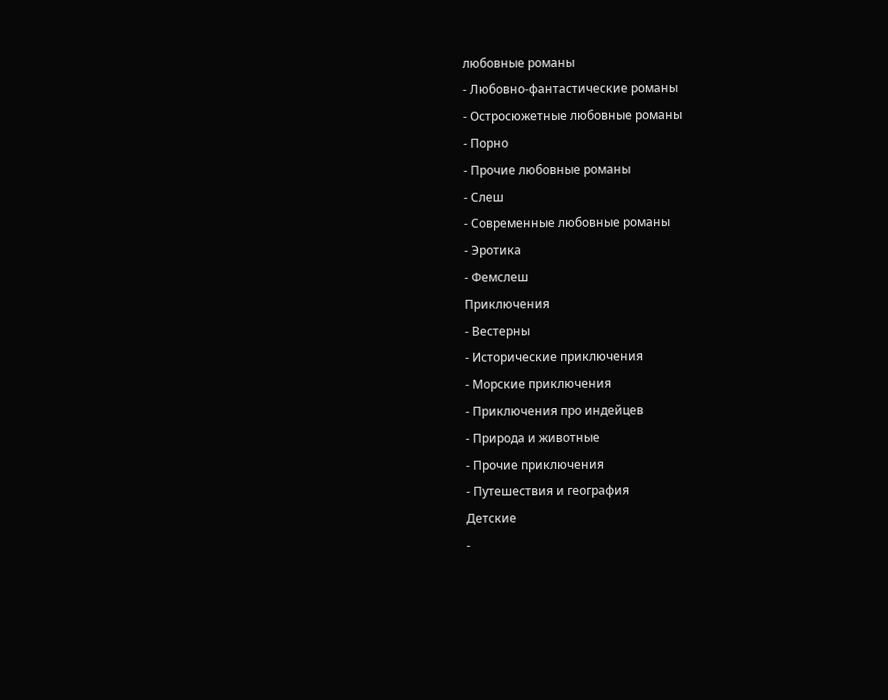любовные романы
- Любовно-фантастические романы
- Остросюжетные любовные романы
- Порно
- Прочие любовные романы
- Слеш
- Современные любовные романы
- Эротика
- Фемслеш
Приключения
- Вестерны
- Исторические приключения
- Морские приключения
- Приключения про индейцев
- Природа и животные
- Прочие приключения
- Путешествия и география
Детские
-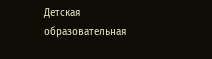Детская образовательная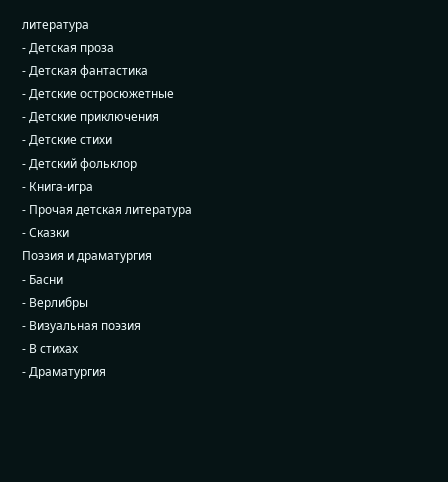литература
- Детская проза
- Детская фантастика
- Детские остросюжетные
- Детские приключения
- Детские стихи
- Детский фольклор
- Книга-игра
- Прочая детская литература
- Сказки
Поэзия и драматургия
- Басни
- Верлибры
- Визуальная поэзия
- В стихах
- Драматургия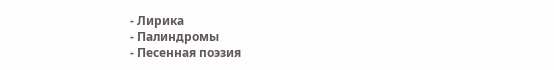- Лирика
- Палиндромы
- Песенная поэзия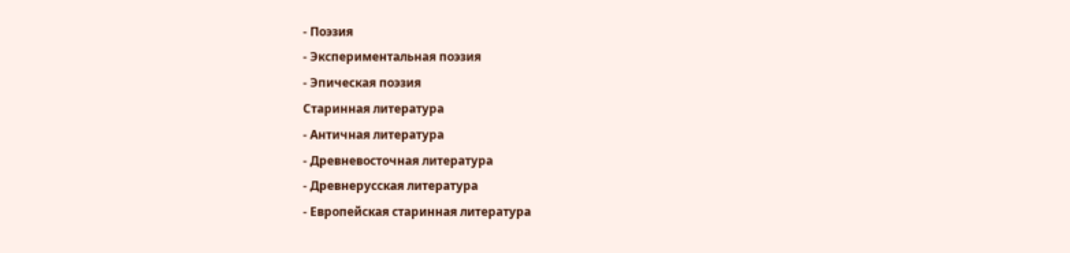- Поэзия
- Экспериментальная поэзия
- Эпическая поэзия
Старинная литература
- Античная литература
- Древневосточная литература
- Древнерусская литература
- Европейская старинная литература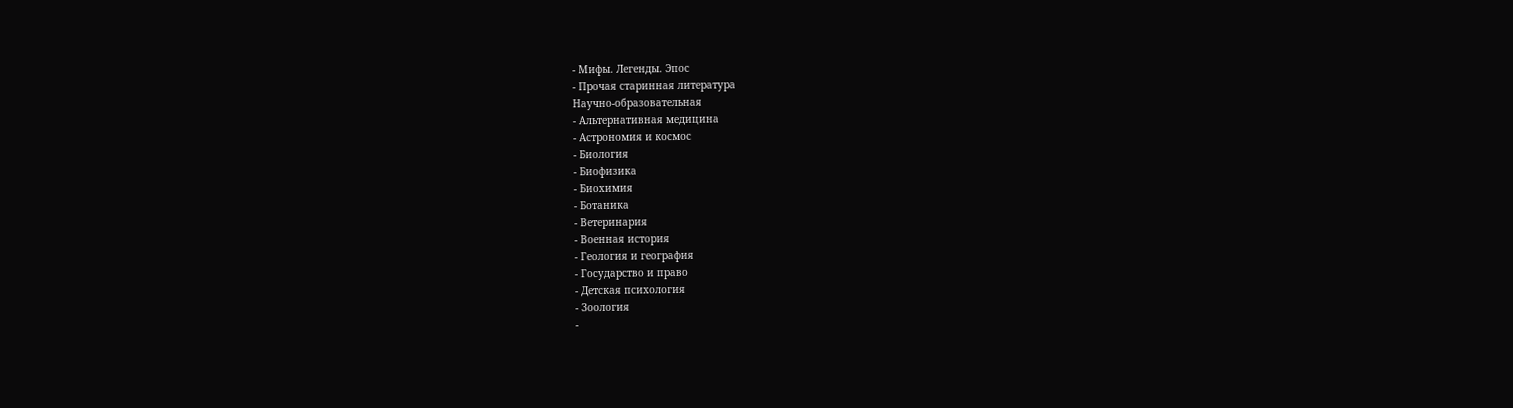- Мифы. Легенды. Эпос
- Прочая старинная литература
Научно-образовательная
- Альтернативная медицина
- Астрономия и космос
- Биология
- Биофизика
- Биохимия
- Ботаника
- Ветеринария
- Военная история
- Геология и география
- Государство и право
- Детская психология
- Зоология
-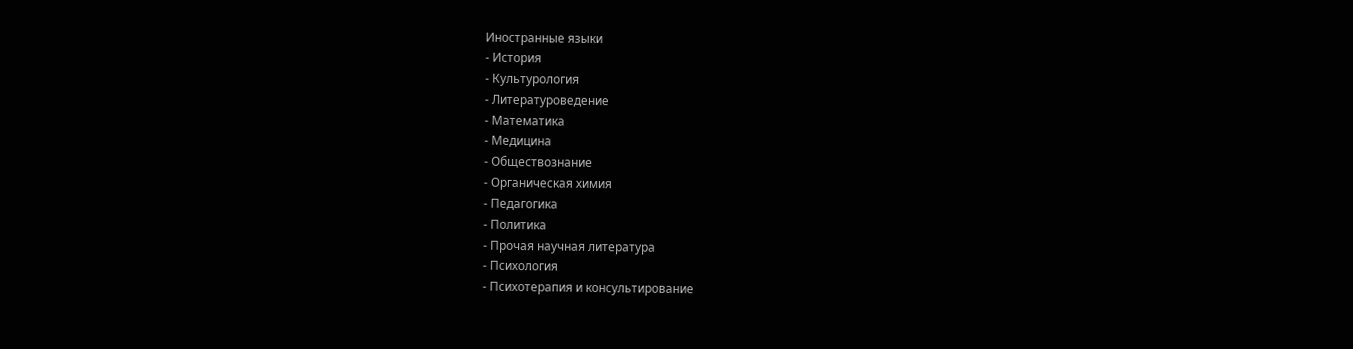Иностранные языки
- История
- Культурология
- Литературоведение
- Математика
- Медицина
- Обществознание
- Органическая химия
- Педагогика
- Политика
- Прочая научная литература
- Психология
- Психотерапия и консультирование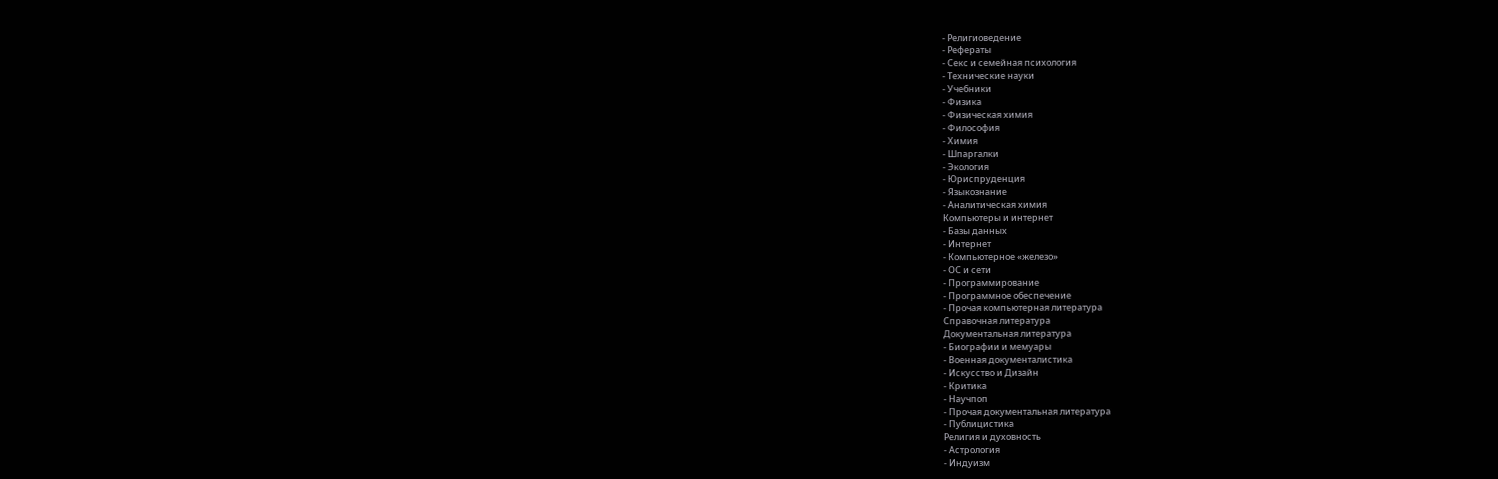- Религиоведение
- Рефераты
- Секс и семейная психология
- Технические науки
- Учебники
- Физика
- Физическая химия
- Философия
- Химия
- Шпаргалки
- Экология
- Юриспруденция
- Языкознание
- Аналитическая химия
Компьютеры и интернет
- Базы данных
- Интернет
- Компьютерное «железо»
- ОС и сети
- Программирование
- Программное обеспечение
- Прочая компьютерная литература
Справочная литература
Документальная литература
- Биографии и мемуары
- Военная документалистика
- Искусство и Дизайн
- Критика
- Научпоп
- Прочая документальная литература
- Публицистика
Религия и духовность
- Астрология
- Индуизм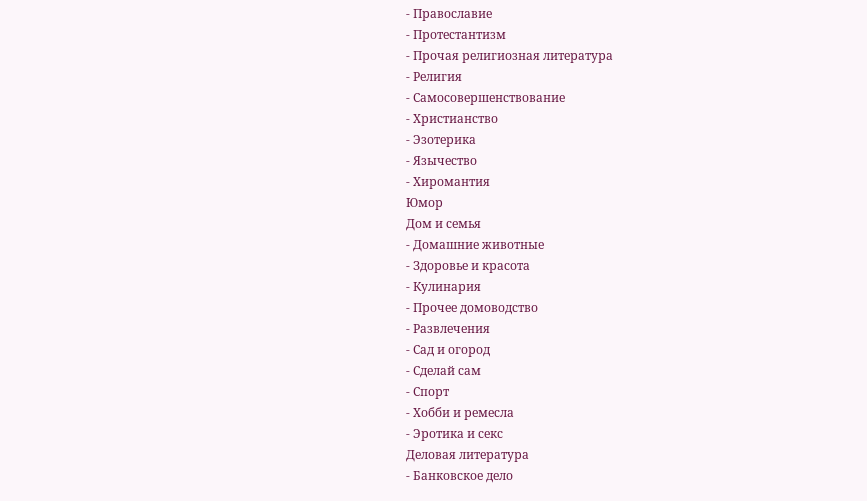- Православие
- Протестантизм
- Прочая религиозная литература
- Религия
- Самосовершенствование
- Христианство
- Эзотерика
- Язычество
- Хиромантия
Юмор
Дом и семья
- Домашние животные
- Здоровье и красота
- Кулинария
- Прочее домоводство
- Развлечения
- Сад и огород
- Сделай сам
- Спорт
- Хобби и ремесла
- Эротика и секс
Деловая литература
- Банковское дело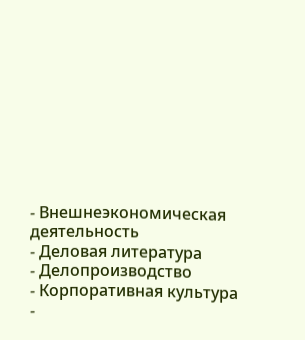- Внешнеэкономическая деятельность
- Деловая литература
- Делопроизводство
- Корпоративная культура
-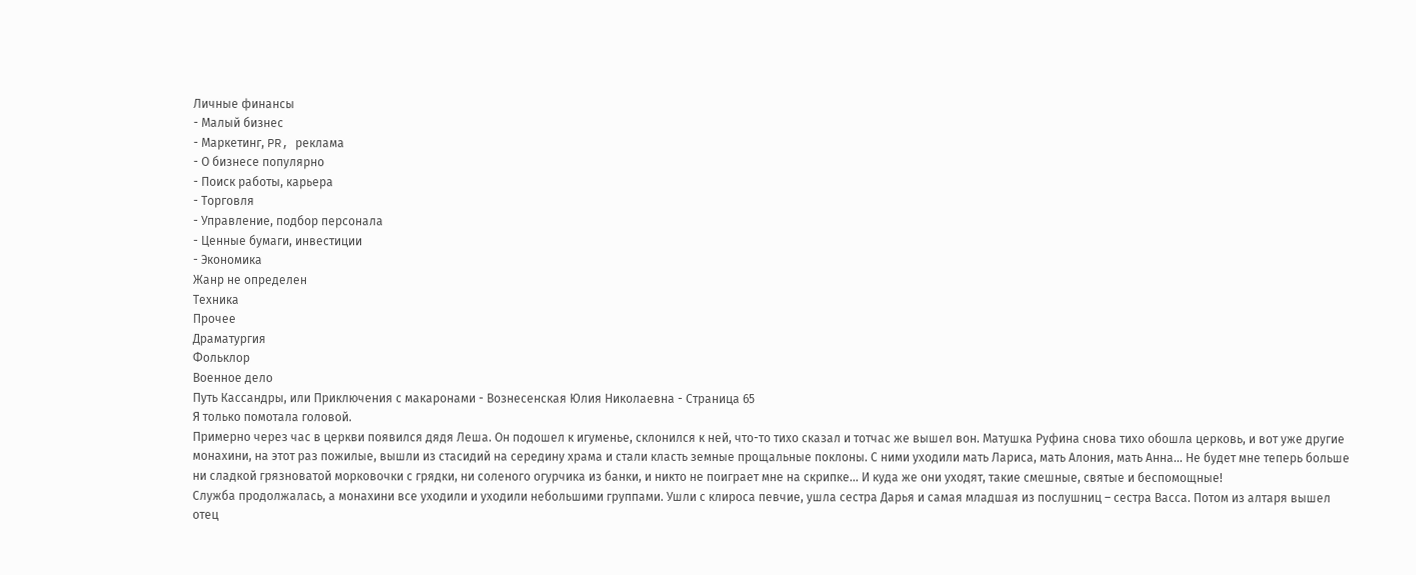Личные финансы
- Малый бизнес
- Маркетинг, PR, реклама
- О бизнесе популярно
- Поиск работы, карьера
- Торговля
- Управление, подбор персонала
- Ценные бумаги, инвестиции
- Экономика
Жанр не определен
Техника
Прочее
Драматургия
Фольклор
Военное дело
Путь Кассандры, или Приключения с макаронами - Вознесенская Юлия Николаевна - Страница 65
Я только помотала головой.
Примерно через час в церкви появился дядя Леша. Он подошел к игуменье, склонился к ней, что-то тихо сказал и тотчас же вышел вон. Матушка Руфина снова тихо обошла церковь, и вот уже другие монахини, на этот раз пожилые, вышли из стасидий на середину храма и стали класть земные прощальные поклоны. С ними уходили мать Лариса, мать Алония, мать Анна… Не будет мне теперь больше ни сладкой грязноватой морковочки с грядки, ни соленого огурчика из банки, и никто не поиграет мне на скрипке… И куда же они уходят, такие смешные, святые и беспомощные!
Служба продолжалась, а монахини все уходили и уходили небольшими группами. Ушли с клироса певчие, ушла сестра Дарья и самая младшая из послушниц – сестра Васса. Потом из алтаря вышел отец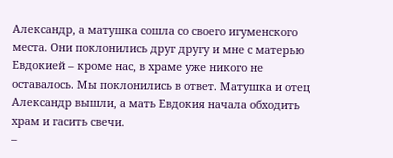Александр, а матушка сошла со своего игуменского места. Они поклонились друг другу и мне с матерью Евдокией – кроме нас, в храме уже никого не оставалось. Мы поклонились в ответ. Матушка и отец Александр вышли, а мать Евдокия начала обходить храм и гасить свечи.
–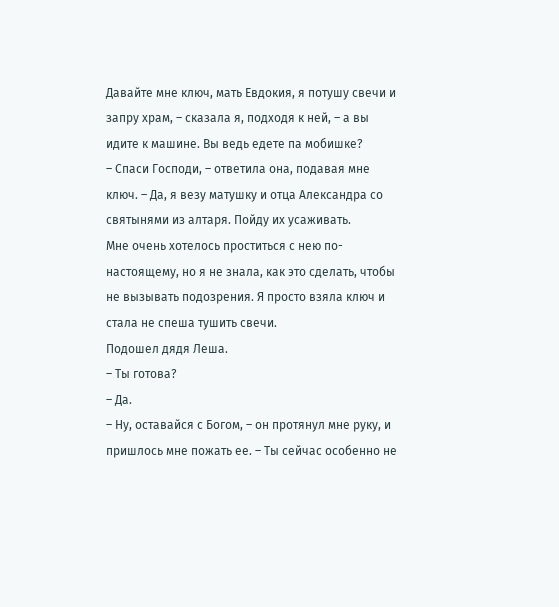Давайте мне ключ, мать Евдокия, я потушу свечи и запру храм, – сказала я, подходя к ней, – а вы идите к машине. Вы ведь едете па мобишке?
– Спаси Господи, – ответила она, подавая мне ключ. – Да, я везу матушку и отца Александра со святынями из алтаря. Пойду их усаживать.
Мне очень хотелось проститься с нею по-настоящему, но я не знала, как это сделать, чтобы не вызывать подозрения. Я просто взяла ключ и стала не спеша тушить свечи.
Подошел дядя Леша.
– Ты готова?
– Да.
– Ну, оставайся с Богом, – он протянул мне руку, и пришлось мне пожать ее. – Ты сейчас особенно не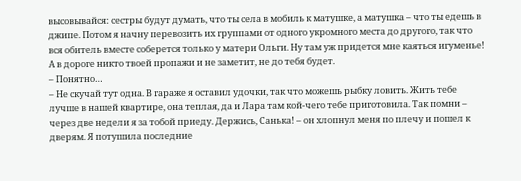высовывайся: сестры будут думать, что ты села в мобиль к матушке, а матушка – что ты едешь в джипе. Потом я начну перевозить их группами от одного укромного места до другого, так что вся обитель вместе соберется только у матери Ольги. Ну там уж придется мне каяться игуменье! А в дороге никто твоей пропажи и не заметит, не до тебя будет.
– Понятно…
– Не скучай тут одна. В гараже я оставил удочки, так что можешь рыбку ловить. Жить тебе лучше в нашей квартире, она теплая, да и Лара там кой-чего тебе приготовила. Так помни – через две недели я за тобой приеду. Держись, Санька! – он хлопнул меня по плечу и пошел к дверям. Я потушила последние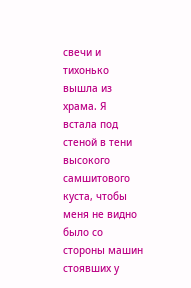свечи и тихонько вышла из храма. Я встала под стеной в тени высокого самшитового куста, чтобы меня не видно было со стороны машин стоявших у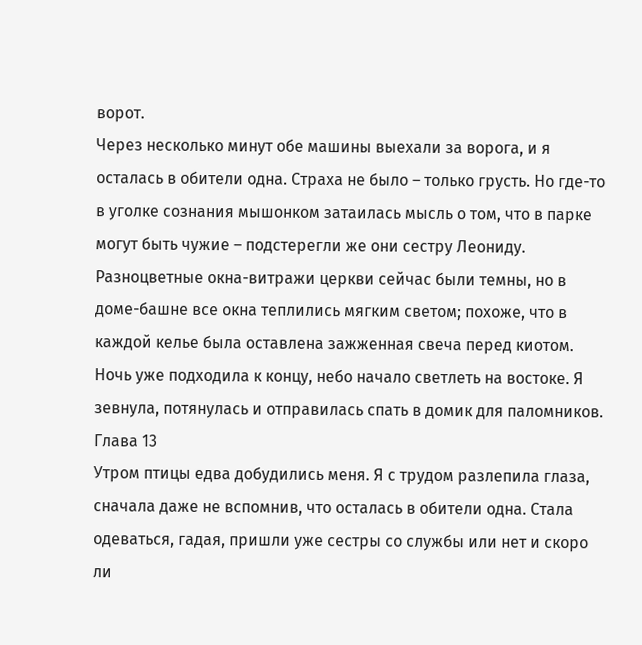ворот.
Через несколько минут обе машины выехали за ворога, и я осталась в обители одна. Страха не было – только грусть. Но где-то в уголке сознания мышонком затаилась мысль о том, что в парке могут быть чужие – подстерегли же они сестру Леониду. Разноцветные окна-витражи церкви сейчас были темны, но в доме-башне все окна теплились мягким светом; похоже, что в каждой келье была оставлена зажженная свеча перед киотом. Ночь уже подходила к концу, небо начало светлеть на востоке. Я зевнула, потянулась и отправилась спать в домик для паломников.
Глава 13
Утром птицы едва добудились меня. Я с трудом разлепила глаза, сначала даже не вспомнив, что осталась в обители одна. Стала одеваться, гадая, пришли уже сестры со службы или нет и скоро ли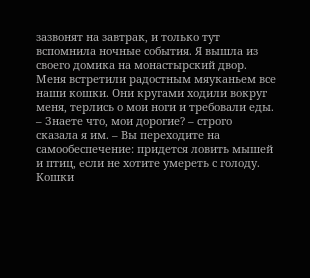зазвонят на завтрак, и только тут вспомнила ночные события. Я вышла из своего домика на монастырский двор. Меня встретили радостным мяуканьем все наши кошки. Они кругами ходили вокруг меня, терлись о мои ноги и требовали еды.
– Знаете что, мои дорогие? – строго сказала я им. – Вы переходите на самообеспечение: придется ловить мышей и птиц, если не хотите умереть с голоду.
Кошки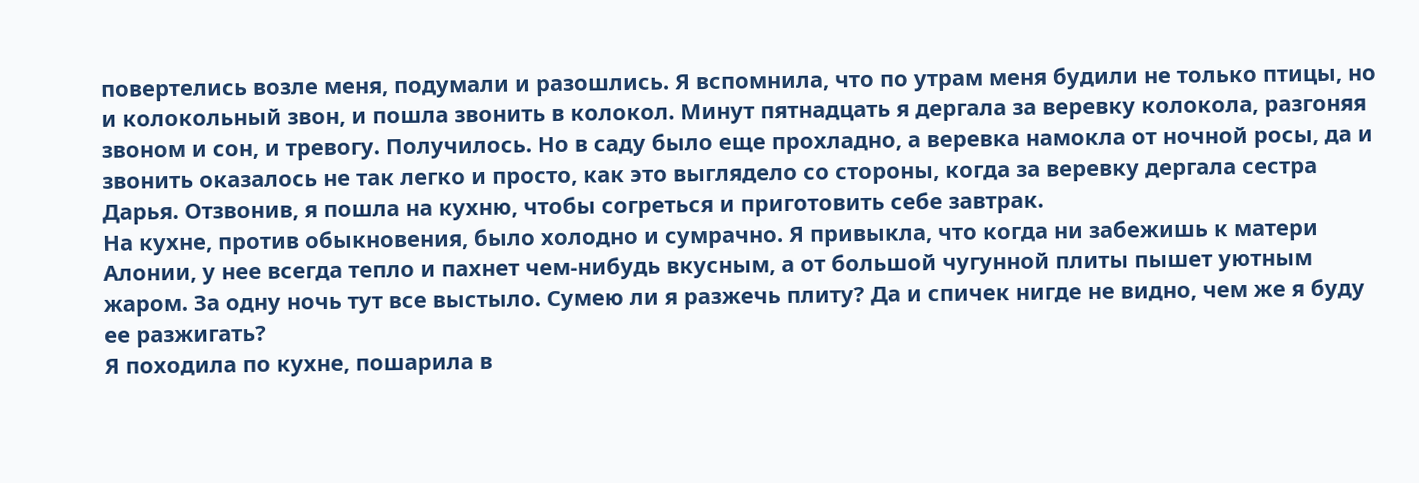повертелись возле меня, подумали и разошлись. Я вспомнила, что по утрам меня будили не только птицы, но и колокольный звон, и пошла звонить в колокол. Минут пятнадцать я дергала за веревку колокола, разгоняя звоном и сон, и тревогу. Получилось. Но в саду было еще прохладно, а веревка намокла от ночной росы, да и звонить оказалось не так легко и просто, как это выглядело со стороны, когда за веревку дергала сестра Дарья. Отзвонив, я пошла на кухню, чтобы согреться и приготовить себе завтрак.
На кухне, против обыкновения, было холодно и сумрачно. Я привыкла, что когда ни забежишь к матери Алонии, у нее всегда тепло и пахнет чем-нибудь вкусным, а от большой чугунной плиты пышет уютным жаром. За одну ночь тут все выстыло. Сумею ли я разжечь плиту? Да и спичек нигде не видно, чем же я буду ее разжигать?
Я походила по кухне, пошарила в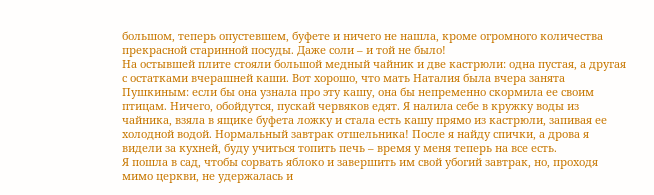большом, теперь опустевшем, буфете и ничего не нашла, кроме огромного количества прекрасной старинной посуды. Даже соли – и той не было!
На остывшей плите стояли большой медный чайник и две кастрюли: одна пустая, а другая с остатками вчерашней каши. Вот хорошо, что мать Наталия была вчера занята Пушкиным: если бы она узнала про эту кашу, она бы непременно скормила ее своим птицам. Ничего, обойдутся, пускай червяков едят. Я налила себе в кружку воды из чайника, взяла в ящике буфета ложку и стала есть кашу прямо из кастрюли, запивая ее холодной водой. Нормальный завтрак отшельника! После я найду спички, а дрова я видели за кухней, буду учиться топить печь – время у меня теперь на все есть.
Я пошла в сад, чтобы сорвать яблоко и завершить им свой убогий завтрак, но, проходя мимо церкви, не удержалась и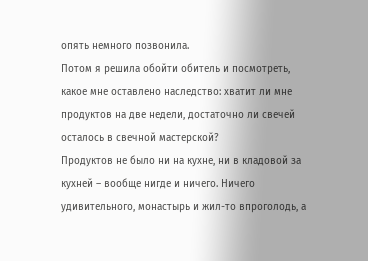опять немного позвонила.
Потом я решила обойти обитель и посмотреть, какое мне оставлено наследство: хватит ли мне продуктов на две недели, достаточно ли свечей осталось в свечной мастерской?
Продуктов не было ни на кухне, ни в кладовой за кухней – вообще нигде и ничего. Ничего удивительного, монастырь и жил-то впроголодь, а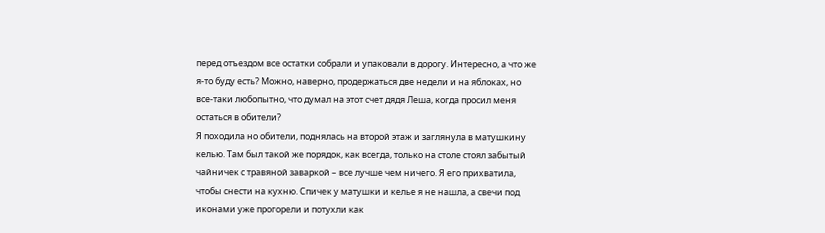перед отъездом все остатки собрали и упаковали в дорогу. Интересно, а что же я-то буду есть? Можно, наверно, продержаться две недели и на яблоках, но все-таки любопытно, что думал на этот счет дядя Леша, когда просил меня остаться в обители?
Я походила но обители, поднялась на второй этаж и заглянула в матушкину келью. Там был такой же порядок, как всегда, только на столе стоял забытый чайничек с травяной заваркой – все лучше чем ничего. Я его прихватила, чтобы снести на кухню. Спичек у матушки и келье я не нашла, а свечи под иконами уже прогорели и потухли как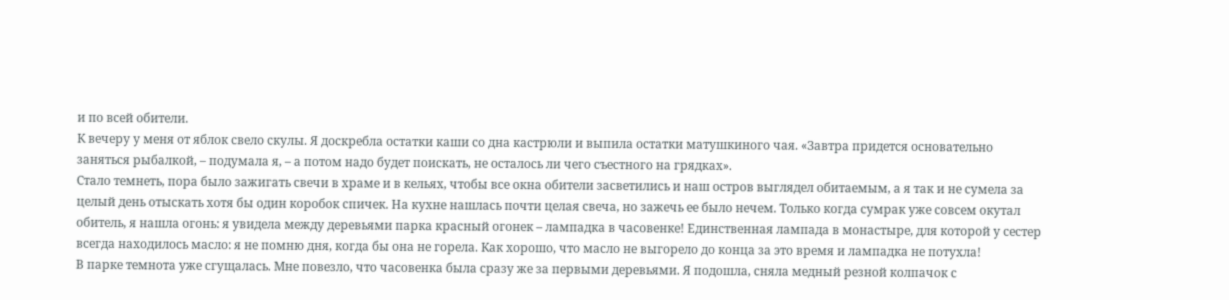и по всей обители.
К вечеру у меня от яблок свело скулы. Я доскребла остатки каши со дна кастрюли и выпила остатки матушкиного чая. «Завтра придется основательно заняться рыбалкой, – подумала я, – а потом надо будет поискать, не осталось ли чего съестного на грядках».
Стало темнеть, пора было зажигать свечи в храме и в кельях, чтобы все окна обители засветились и наш остров выглядел обитаемым, а я так и не сумела за целый день отыскать хотя бы один коробок спичек. На кухне нашлась почти целая свеча, но зажечь ее было нечем. Только когда сумрак уже совсем окутал обитель, я нашла огонь: я увидела между деревьями парка красный огонек – лампадка в часовенке! Единственная лампада в монастыре, для которой у сестер всегда находилось масло: я не помню дня, когда бы она не горела. Как хорошо, что масло не выгорело до конца за это время и лампадка не потухла!
В парке темнота уже сгущалась. Мне повезло, что часовенка была сразу же за первыми деревьями. Я подошла, сняла медный резной колпачок с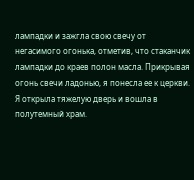лампадки и зажгла свою свечу от негасимого огонька, отметив, что стаканчик лампадки до краев полон масла. Прикрывая огонь свечи ладонью, я понесла ее к церкви.
Я открыла тяжелую дверь и вошла в полутемный храм.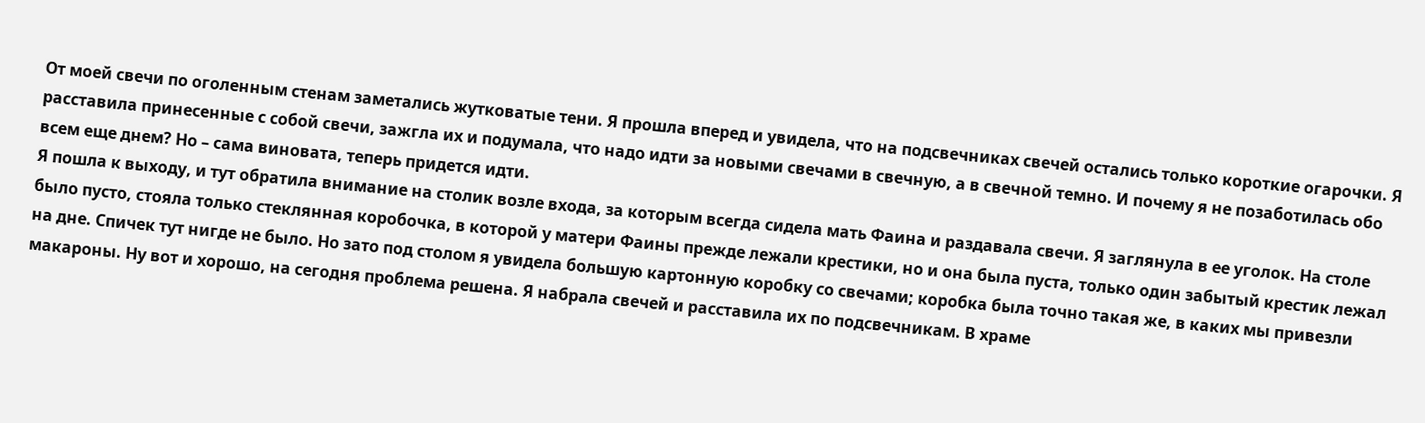От моей свечи по оголенным стенам заметались жутковатые тени. Я прошла вперед и увидела, что на подсвечниках свечей остались только короткие огарочки. Я расставила принесенные с собой свечи, зажгла их и подумала, что надо идти за новыми свечами в свечную, а в свечной темно. И почему я не позаботилась обо всем еще днем? Но – сама виновата, теперь придется идти.
Я пошла к выходу, и тут обратила внимание на столик возле входа, за которым всегда сидела мать Фаина и раздавала свечи. Я заглянула в ее уголок. На столе было пусто, стояла только стеклянная коробочка, в которой у матери Фаины прежде лежали крестики, но и она была пуста, только один забытый крестик лежал на дне. Спичек тут нигде не было. Но зато под столом я увидела большую картонную коробку со свечами; коробка была точно такая же, в каких мы привезли макароны. Ну вот и хорошо, на сегодня проблема решена. Я набрала свечей и расставила их по подсвечникам. В храме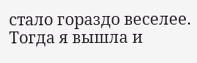стало гораздо веселее. Тогда я вышла и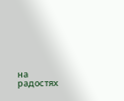на радостях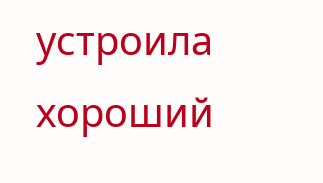устроила хороший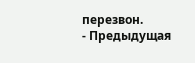перезвон.
- Предыдущая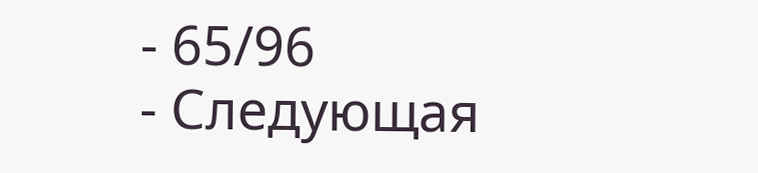- 65/96
- Следующая